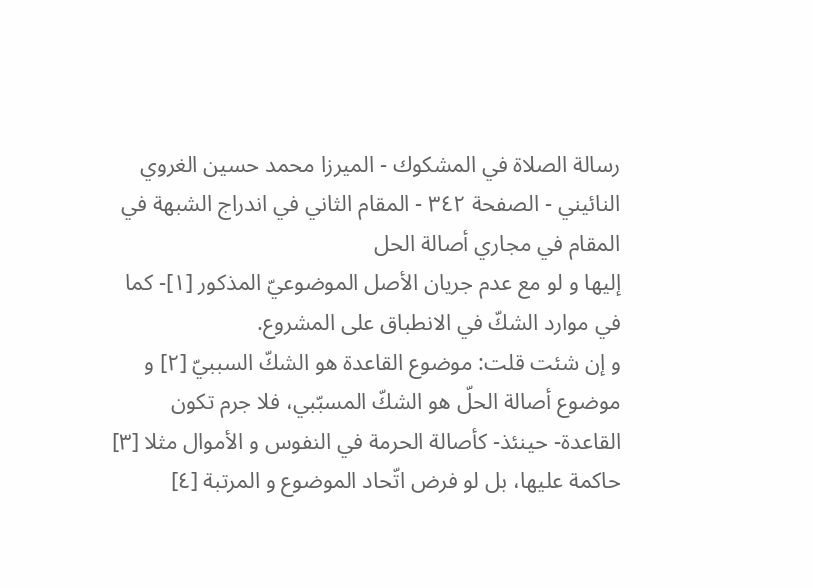رسالة الصلاة في المشكوك - الميرزا محمد حسين الغروي النائيني - الصفحة ٣٤٢ - المقام الثاني في اندراج الشبهة في المقام في مجاري أصالة الحل
إليها و لو مع عدم جريان الأصل الموضوعيّ المذكور [١]- كما في موارد الشكّ في الانطباق على المشروع.
و إن شئت قلت: موضوع القاعدة هو الشكّ السببيّ [٢] و موضوع أصالة الحلّ هو الشكّ المسبّبي، فلا جرم تكون القاعدة- حينئذ- كأصالة الحرمة في النفوس و الأموال مثلا [٣] حاكمة عليها، بل لو فرض اتّحاد الموضوع و المرتبة [٤]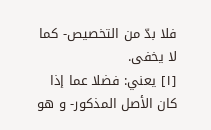فلا بدّ من التخصيص- كما لا يخفى.
[١] يعني: فضلا عما إذا كان الأصل المذكور- و هو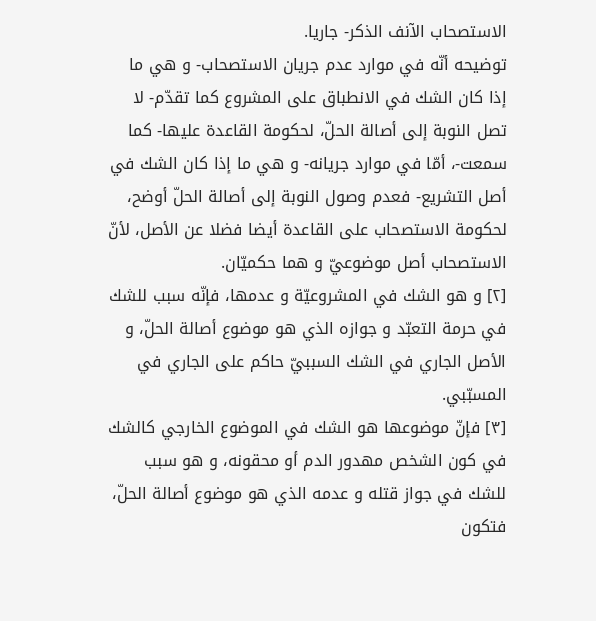الاستصحاب الآنف الذكر- جاريا.
توضيحه أنّه في موارد عدم جريان الاستصحاب- و هي ما إذا كان الشك في الانطباق على المشروع كما تقدّم- لا تصل النوبة إلى أصالة الحلّ، لحكومة القاعدة عليها- كما سمعت-، أمّا في موارد جريانه- و هي ما إذا كان الشك في أصل التشريع- فعدم وصول النوبة إلى أصالة الحلّ أوضح، لحكومة الاستصحاب على القاعدة أيضا فضلا عن الأصل، لأنّ الاستصحاب أصل موضوعيّ و هما حكميّان.
[٢] و هو الشك في المشروعيّة و عدمها، فإنّه سبب للشك في حرمة التعبّد و جوازه الذي هو موضوع أصالة الحلّ، و الأصل الجاري في الشك السببيّ حاكم على الجاري في المسبّبي.
[٣] فإنّ موضوعها هو الشك في الموضوع الخارجي كالشك في كون الشخص مهدور الدم أو محقونه، و هو سبب للشك في جواز قتله و عدمه الذي هو موضوع أصالة الحلّ، فتكون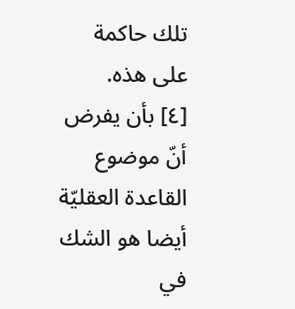تلك حاكمة على هذه.
[٤] بأن يفرض أنّ موضوع القاعدة العقليّة أيضا هو الشك في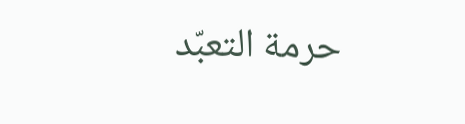حرمة التعبّد